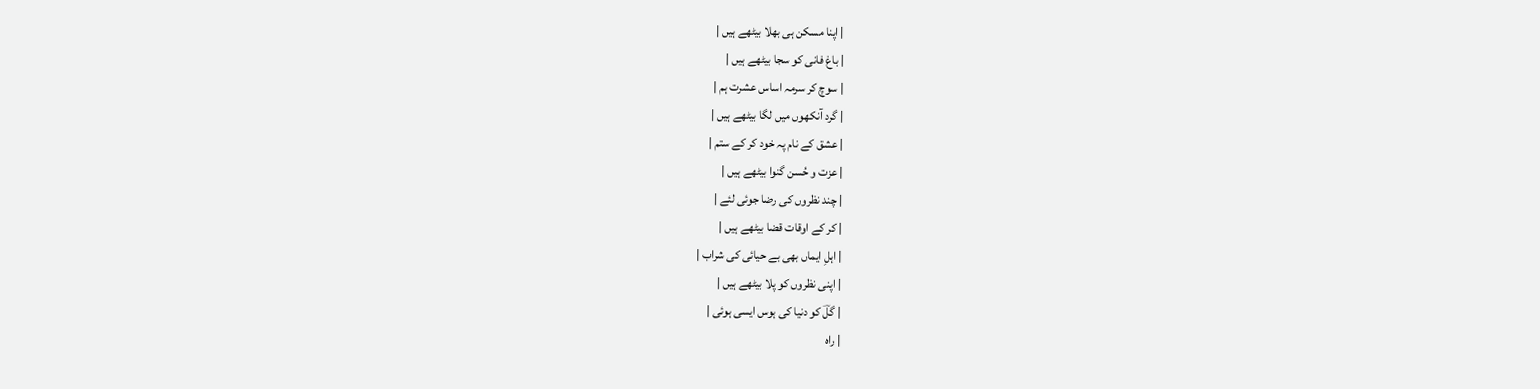| اپنا مسکن ہی بھلا بیٹھے ہیں |
| باغ فانی کو سجا بیٹھے ہیں |
| سوچ کر سرمہ اساس عشرت ہم |
| گرد آنکھوں میں لگا بیٹھے ہیں |
| عشق کے نام پہ خود کر کے ستم |
| عزت و حُسن گنوا بیٹھے ہیں |
| چند نظروں کی رضا جوئی لئے |
| کر کے اوقات قضا بیٹھے ہیں |
| اہلِ ایماں بھی بے حیائی کی شراب |
| اپنی نظروں کو پلا بیٹھے ہیں |
| گلؔ کو دنیا کی ہوس ایسی ہوئی |
| راہ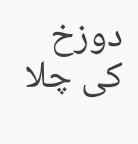دوزخ کی چلا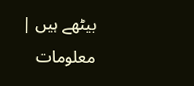بیٹھے ہیں |
معلومات